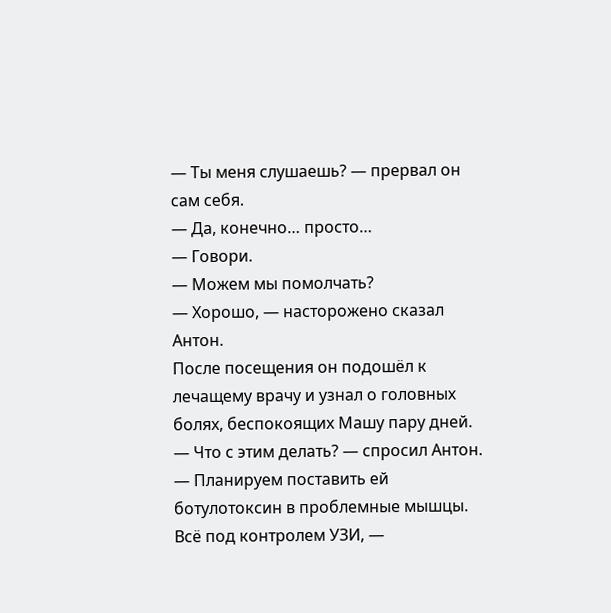— Ты меня слушаешь? — прервал он сам себя.
— Да, конечно… просто…
— Говори.
— Можем мы помолчать?
— Хорошо, — насторожено сказал Антон.
После посещения он подошёл к лечащему врачу и узнал о головных болях, беспокоящих Машу пару дней.
— Что с этим делать? — спросил Антон.
— Планируем поставить ей ботулотоксин в проблемные мышцы. Всё под контролем УЗИ, —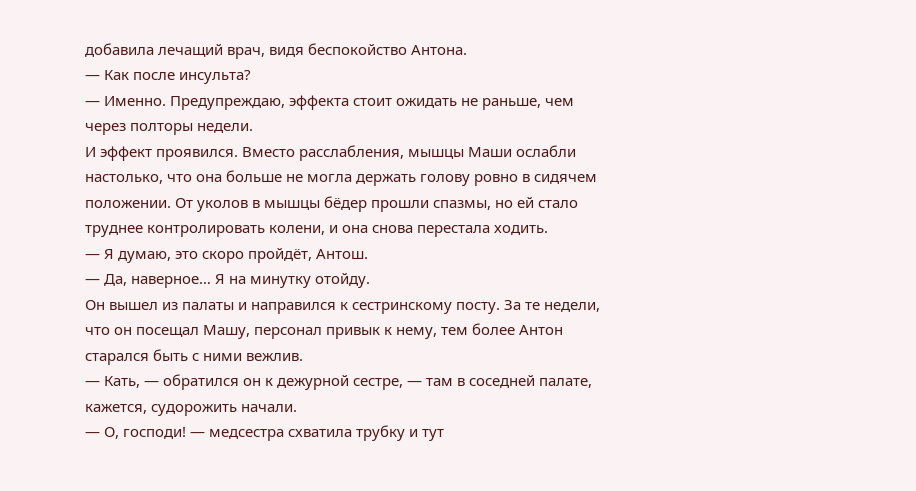добавила лечащий врач, видя беспокойство Антона.
— Как после инсульта?
— Именно. Предупреждаю, эффекта стоит ожидать не раньше, чем через полторы недели.
И эффект проявился. Вместо расслабления, мышцы Маши ослабли настолько, что она больше не могла держать голову ровно в сидячем положении. От уколов в мышцы бёдер прошли спазмы, но ей стало труднее контролировать колени, и она снова перестала ходить.
— Я думаю, это скоро пройдёт, Антош.
— Да, наверное… Я на минутку отойду.
Он вышел из палаты и направился к сестринскому посту. За те недели, что он посещал Машу, персонал привык к нему, тем более Антон старался быть с ними вежлив.
— Кать, — обратился он к дежурной сестре, — там в соседней палате, кажется, судорожить начали.
— О, господи! — медсестра схватила трубку и тут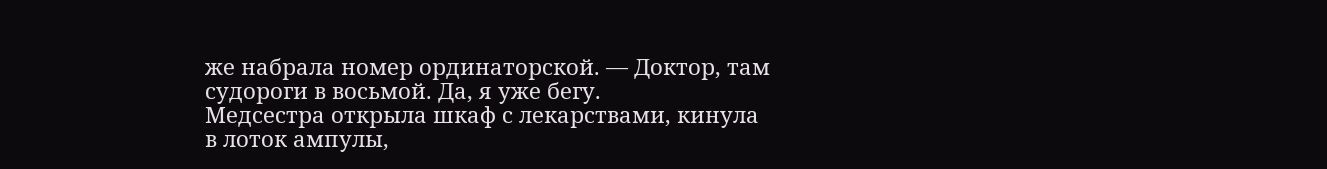же набрала номер ординаторской. — Доктор, там судороги в восьмой. Да, я уже бегу.
Медсестра открыла шкаф с лекарствами, кинула в лоток ампулы,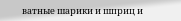ватные шарики и шприц и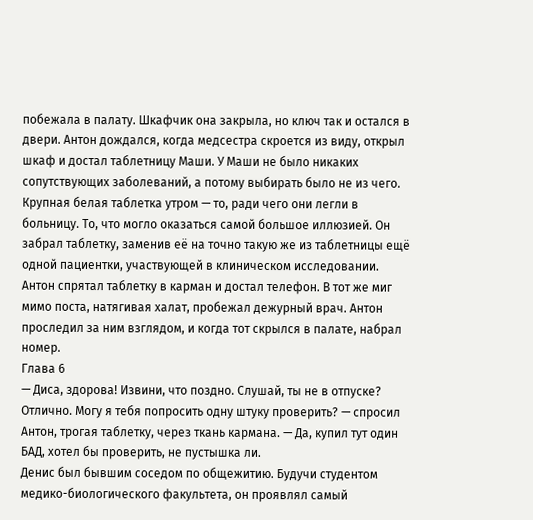побежала в палату. Шкафчик она закрыла, но ключ так и остался в двери. Антон дождался, когда медсестра скроется из виду, открыл шкаф и достал таблетницу Маши. У Маши не было никаких сопутствующих заболеваний, а потому выбирать было не из чего. Крупная белая таблетка утром — то, ради чего они легли в больницу. То, что могло оказаться самой большое иллюзией. Он забрал таблетку, заменив её на точно такую же из таблетницы ещё одной пациентки, участвующей в клиническом исследовании.
Антон спрятал таблетку в карман и достал телефон. В тот же миг мимо поста, натягивая халат, пробежал дежурный врач. Антон проследил за ним взглядом, и когда тот скрылся в палате, набрал номер.
Глава 6
— Диса, здорова! Извини, что поздно. Слушай, ты не в отпуске? Отлично. Могу я тебя попросить одну штуку проверить? — спросил Антон, трогая таблетку, через ткань кармана. — Да, купил тут один БАД, хотел бы проверить, не пустышка ли.
Денис был бывшим соседом по общежитию. Будучи студентом медико-биологического факультета, он проявлял самый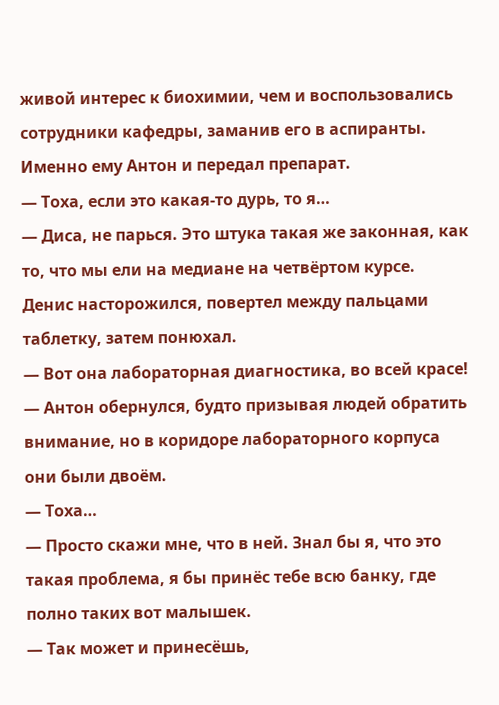живой интерес к биохимии, чем и воспользовались сотрудники кафедры, заманив его в аспиранты. Именно ему Антон и передал препарат.
— Тоха, если это какая-то дурь, то я…
— Диса, не парься. Это штука такая же законная, как то, что мы ели на медиане на четвёртом курсе.
Денис насторожился, повертел между пальцами таблетку, затем понюхал.
— Вот она лабораторная диагностика, во всей красе! — Антон обернулся, будто призывая людей обратить внимание, но в коридоре лабораторного корпуса они были двоём.
— Тоха…
— Просто скажи мне, что в ней. Знал бы я, что это такая проблема, я бы принёс тебе всю банку, где полно таких вот малышек.
— Так может и принесёшь,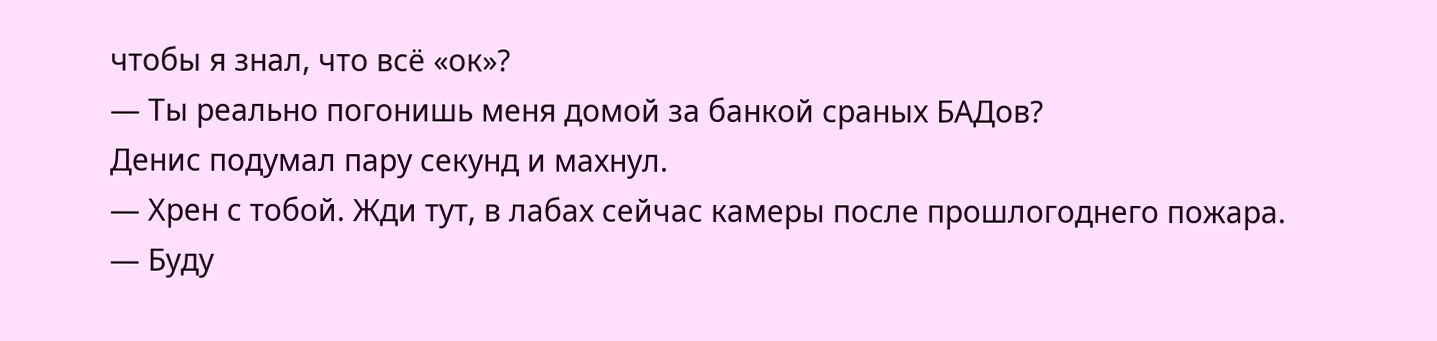чтобы я знал, что всё «ок»?
— Ты реально погонишь меня домой за банкой сраных БАДов?
Денис подумал пару секунд и махнул.
— Хрен с тобой. Жди тут, в лабах сейчас камеры после прошлогоднего пожара.
— Буду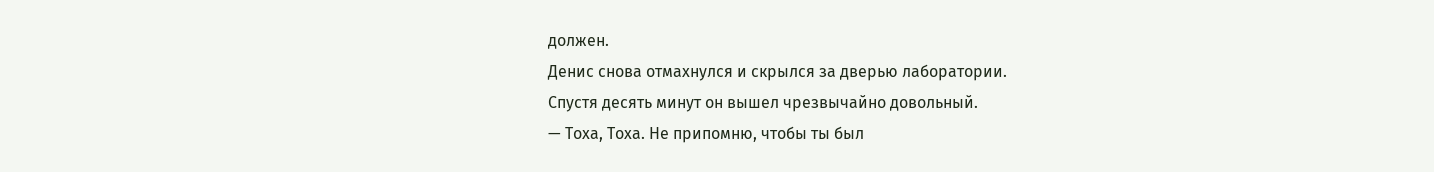должен.
Денис снова отмахнулся и скрылся за дверью лаборатории.
Спустя десять минут он вышел чрезвычайно довольный.
— Тоха, Тоха. Не припомню, чтобы ты был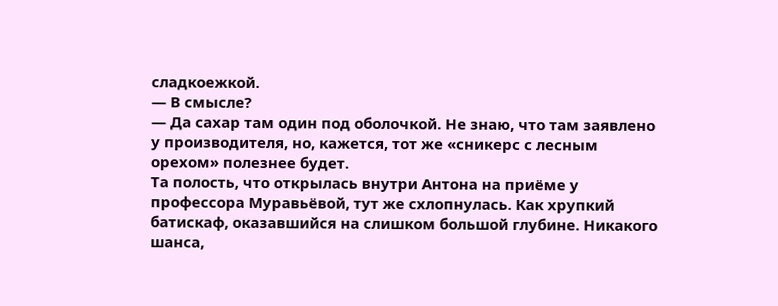сладкоежкой.
— В смысле?
— Да сахар там один под оболочкой. Не знаю, что там заявлено у производителя, но, кажется, тот же «сникерс с лесным орехом» полезнее будет.
Та полость, что открылась внутри Антона на приёме у профессора Муравьёвой, тут же схлопнулась. Как хрупкий батискаф, оказавшийся на слишком большой глубине. Никакого шанса,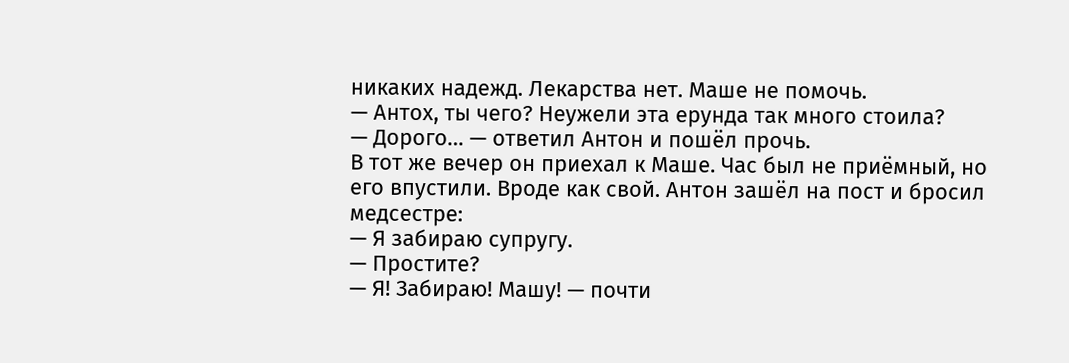никаких надежд. Лекарства нет. Маше не помочь.
— Антох, ты чего? Неужели эта ерунда так много стоила?
— Дорого… — ответил Антон и пошёл прочь.
В тот же вечер он приехал к Маше. Час был не приёмный, но его впустили. Вроде как свой. Антон зашёл на пост и бросил медсестре:
— Я забираю супругу.
— Простите?
— Я! Забираю! Машу! — почти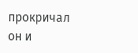прокричал он и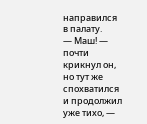направился в палату.
— Маш! — почти крикнул он, но тут же спохватился и продолжил уже тихо, —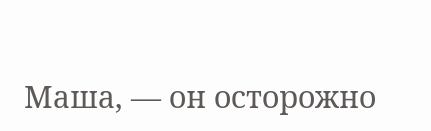Маша, — он осторожно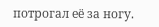потрогал её за ногу.